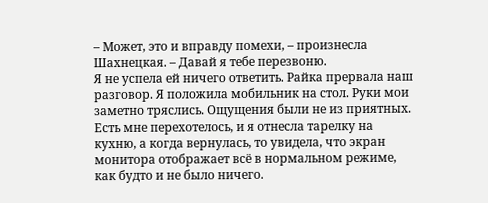– Может, это и вправду помехи, – произнесла Шахнецкая. – Давай я тебе перезвоню.
Я не успела ей ничего ответить. Райка прервала наш разговор. Я положила мобильник на стол. Руки мои заметно тряслись. Ощущения были не из приятных. Есть мне перехотелось, и я отнесла тарелку на кухню, а когда вернулась, то увидела, что экран монитора отображает всё в нормальном режиме, как будто и не было ничего.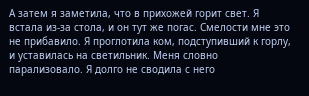А затем я заметила, что в прихожей горит свет. Я встала из-за стола, и он тут же погас. Смелости мне это не прибавило. Я проглотила ком, подступивший к горлу, и уставилась на светильник. Меня словно парализовало. Я долго не сводила с него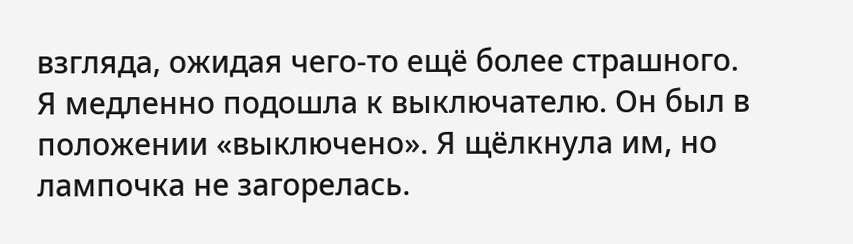взгляда, ожидая чего-то ещё более страшного.
Я медленно подошла к выключателю. Он был в положении «выключено». Я щёлкнула им, но лампочка не загорелась.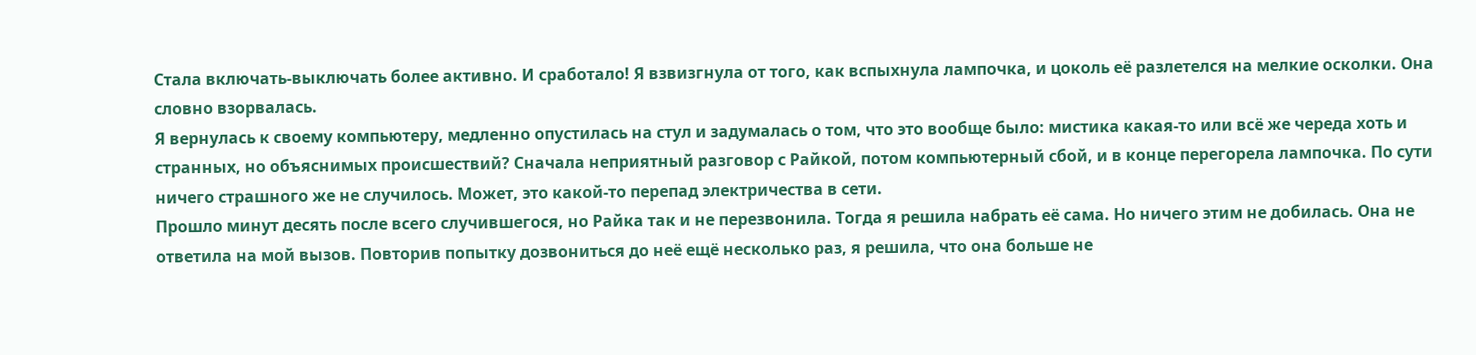Стала включать-выключать более активно. И сработало! Я взвизгнула от того, как вспыхнула лампочка, и цоколь её разлетелся на мелкие осколки. Она словно взорвалась.
Я вернулась к своему компьютеру, медленно опустилась на стул и задумалась о том, что это вообще было: мистика какая-то или всё же череда хоть и странных, но объяснимых происшествий? Сначала неприятный разговор с Райкой, потом компьютерный сбой, и в конце перегорела лампочка. По сути ничего страшного же не случилось. Может, это какой-то перепад электричества в сети.
Прошло минут десять после всего случившегося, но Райка так и не перезвонила. Тогда я решила набрать её сама. Но ничего этим не добилась. Она не ответила на мой вызов. Повторив попытку дозвониться до неё ещё несколько раз, я решила, что она больше не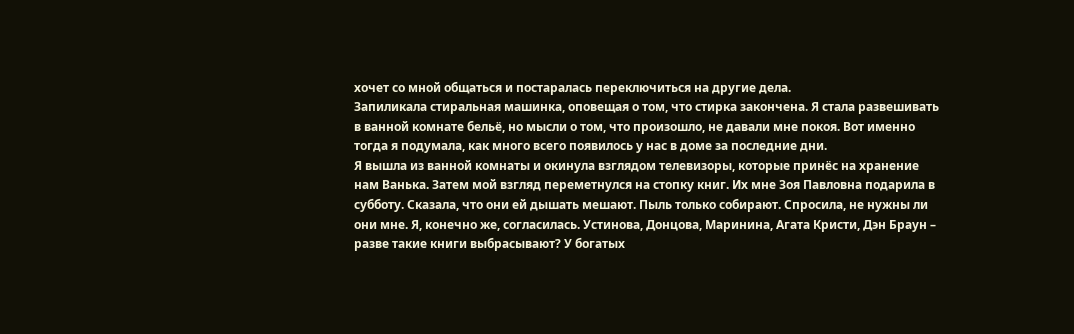хочет со мной общаться и постаралась переключиться на другие дела.
Запиликала стиральная машинка, оповещая о том, что стирка закончена. Я стала развешивать в ванной комнате бельё, но мысли о том, что произошло, не давали мне покоя. Вот именно тогда я подумала, как много всего появилось у нас в доме за последние дни.
Я вышла из ванной комнаты и окинула взглядом телевизоры, которые принёс на хранение нам Ванька. Затем мой взгляд переметнулся на стопку книг. Их мне Зоя Павловна подарила в субботу. Сказала, что они ей дышать мешают. Пыль только собирают. Спросила, не нужны ли они мне. Я, конечно же, согласилась. Устинова, Донцова, Маринина, Агата Кристи, Дэн Браун – разве такие книги выбрасывают? У богатых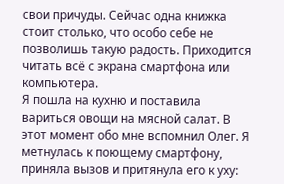свои причуды. Сейчас одна книжка стоит столько, что особо себе не позволишь такую радость. Приходится читать всё с экрана смартфона или компьютера.
Я пошла на кухню и поставила вариться овощи на мясной салат. В этот момент обо мне вспомнил Олег. Я метнулась к поющему смартфону, приняла вызов и притянула его к уху: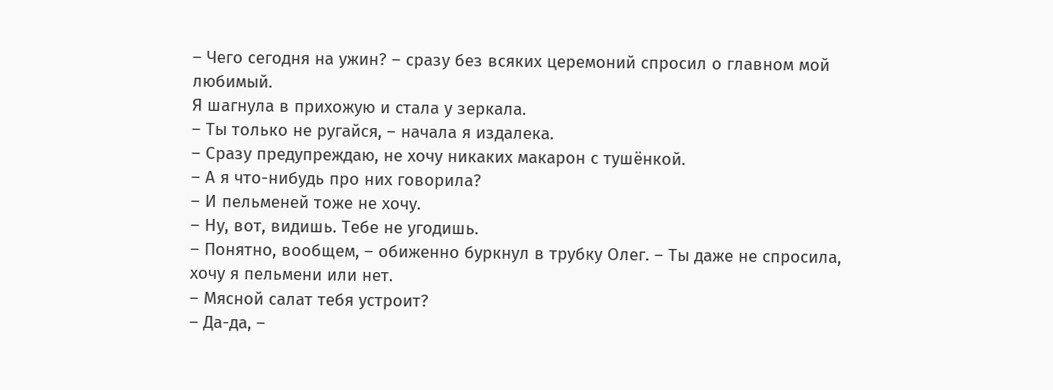– Чего сегодня на ужин? – сразу без всяких церемоний спросил о главном мой любимый.
Я шагнула в прихожую и стала у зеркала.
– Ты только не ругайся, – начала я издалека.
– Сразу предупреждаю, не хочу никаких макарон с тушёнкой.
– А я что-нибудь про них говорила?
– И пельменей тоже не хочу.
– Ну, вот, видишь. Тебе не угодишь.
– Понятно, вообщем, – обиженно буркнул в трубку Олег. – Ты даже не спросила, хочу я пельмени или нет.
– Мясной салат тебя устроит?
– Да-да, –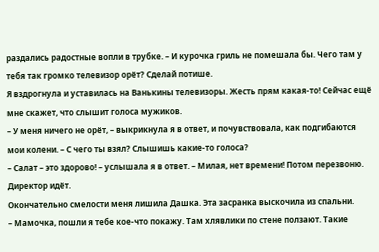раздались радостные вопли в трубке. – И курочка гриль не помешала бы. Чего там у тебя так громко телевизор орёт? Сделай потише.
Я вздрогнула и уставилась на Ванькины телевизоры. Жесть прям какая-то! Сейчас ещё мне скажет, что слышит голоса мужиков.
– У меня ничего не орёт, – выкрикнула я в ответ, и почувствовала, как подгибаются мои колени. – С чего ты взял? Слышишь какие-то голоса?
– Салат – это здорово! – услышала я в ответ. – Милая, нет времени! Потом перезвоню. Директор идёт.
Окончательно смелости меня лишила Дашка. Эта засранка выскочила из спальни.
– Мамочка, пошли я тебе кое-что покажу. Там хлявлики по стене ползают. Такие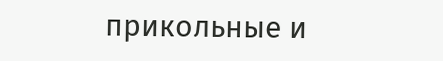прикольные и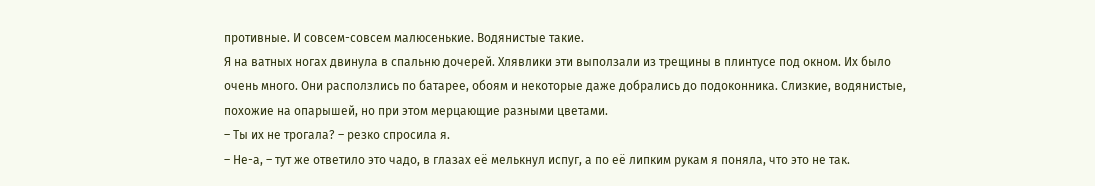противные. И совсем-совсем малюсенькие. Водянистые такие.
Я на ватных ногах двинула в спальню дочерей. Хлявлики эти выползали из трещины в плинтусе под окном. Их было очень много. Они расползлись по батарее, обоям и некоторые даже добрались до подоконника. Слизкие, водянистые, похожие на опарышей, но при этом мерцающие разными цветами.
– Ты их не трогала? – резко спросила я.
– Не-а, – тут же ответило это чадо, в глазах её мелькнул испуг, а по её липким рукам я поняла, что это не так.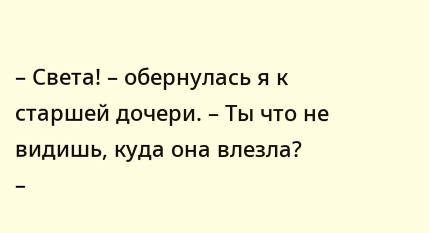– Света! – обернулась я к старшей дочери. – Ты что не видишь, куда она влезла?
–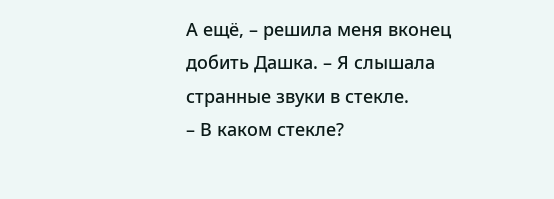А ещё, – решила меня вконец добить Дашка. – Я слышала странные звуки в стекле.
– В каком стекле?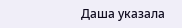Даша указала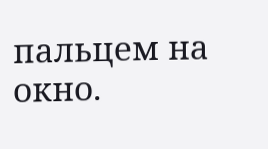пальцем на окно.